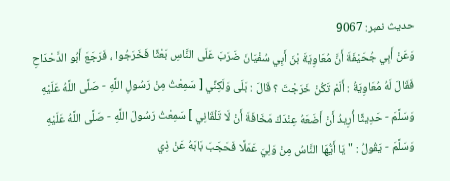حدیث نمبر: 9067
وَعَنْ أَبِي جُحَيْفَةَ أَنَّ مُعَاوِيَةَ بْنَ أَبِي سُفْيَانَ ضَرَبَ عَلَى النَّاسِ بَعْثًا فَخَرَجُوا ، فَرَجَعَ أَبُو الدَّحْدَاحِ فَقَالَ لَهُ مُعَاوِيَةُ : أَلَمْ تَكُنْ خَرَجْتَ ؟ قَالَ : بَلَى وَلَكِنِّي [ سَمِعْتُ مِنْ رَسُولِ اللَّهِ - صَلَّى اللَّهُ عَلَيْهِ وَسَلَّمَ - حَدِيثًا أُرِيدُ أَنْ أَضَعَهُ عِنْدَكَ مَخَافَةَ أَنْ لَا تَلْقَانِي ] سَمِعْتُ رَسُولَ اللَّهِ - صَلَّى اللَّهُ عَلَيْهِ وَسَلَّمَ - يَقُولُ : " يَا أَيُّهَا النَّاسُ مِنْ وَلِيَ عَمَلًا فَحَجَبَ بَابَهُ عَنْ ذِي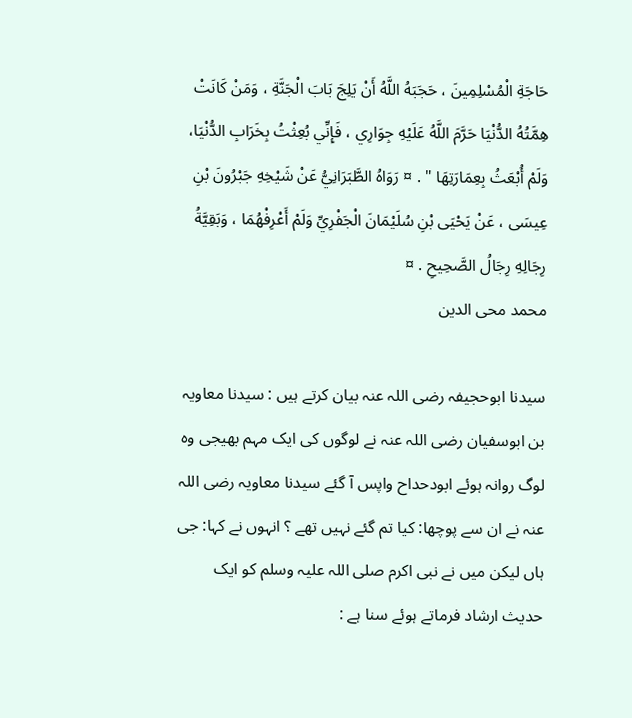حَاجَةِ الْمُسْلِمِينَ ، حَجَبَهُ اللَّهُ أَنْ يَلِجَ بَابَ الْجَنَّةِ ، وَمَنْ كَانَتْ هِمَّتُهُ الدُّنْيَا حَرَّمَ اللَّهُ عَلَيْهِ جِوَارِي ، فَإِنِّي بُعِثْتُ بِخَرَابِ الدُّنْيَا، وَلَمْ أُبْعَثُ بِعِمَارَتِهَا " . ¤ رَوَاهُ الطَّبَرَانِيُّ عَنْ شَيْخِهِ جَبْرُونَ بْنِ عِيسَى ، عَنْ يَحْيَى بْنِ سُلَيْمَانَ الْجَفْرِيِّ وَلَمْ أَعْرِفْهُمَا ، وَبَقِيَّةُ رِجَالِهِ رِجَالُ الصَّحِيحِ . ¤
محمد محی الدین

سیدنا ابوحجیفہ رضی اللہ عنہ بیان کرتے ہیں : سیدنا معاویہ بن ابوسفیان رضی اللہ عنہ نے لوگوں کی ایک مہم بھیجی وہ لوگ روانہ ہوئے ابودحداح واپس آ گئے سیدنا معاویہ رضی اللہ عنہ نے ان سے پوچھا: کیا تم گئے نہیں تھے ؟ انہوں نے کہا: جی ہاں لیکن میں نے نبی اکرم صلی اللہ علیہ وسلم کو ایک حدیث ارشاد فرماتے ہوئے سنا ہے :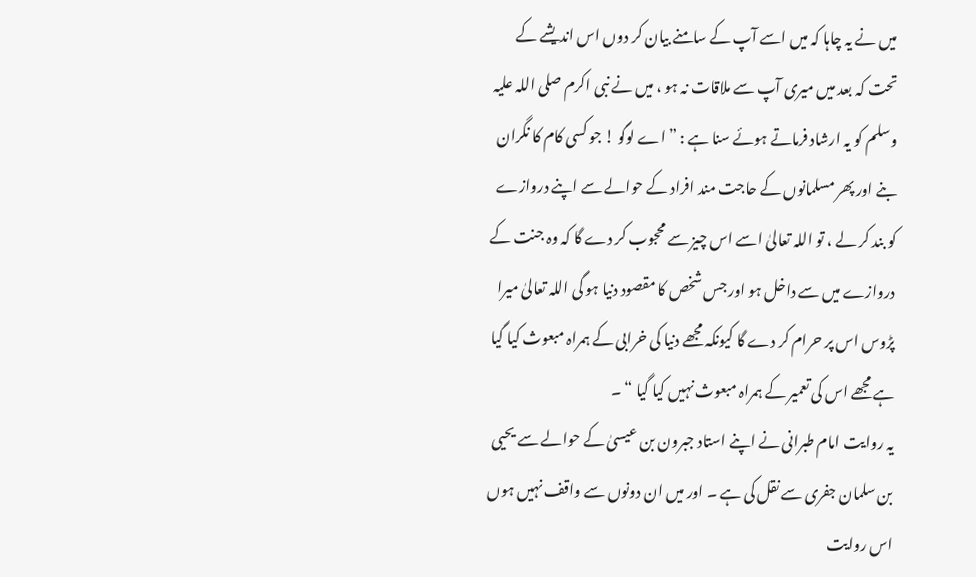میں نے یہ چاہا کہ میں اسے آپ کے سامنے بیان کر دوں اس اندیشے کے تحت کہ بعد میں میری آپ سے ملاقات نہ ہو ، میں نے نبی اکرم صلی اللہ علیہ وسلم کو یہ ارشاد فرماتے ہوئے سنا ہے : ” اے لوگو ! جو کسی کام کا نگران بنے اور پھر مسلمانوں کے حاجت مند افراد کے حوالے سے اپنے دروازے کو بند کر لے ، تو اللہ تعالیٰ اسے اس چیز سے محجوب کر دے گا کہ وہ جنت کے دروازے میں سے داخل ہو اور جس شخص کا مقصود دنیا ہو گی اللہ تعالیٰ میرا پڑوس اس پر حرام کر دے گا کیونکہ مجھے دنیا کی خرابی کے ہمراہ مبعوث کیا گیا ہے مجھے اس کی تعمیر کے ہمراہ مبعوث نہیں کیا گیا “ ۔
یہ روایت امام طبرانی نے اپنے استاد جبرون بن عیسیٰ کے حوالے سے یحیی بن سلمان جفری سے نقل کی ہے ۔ اور میں ان دونوں سے واقف نہیں ہوں اس روایت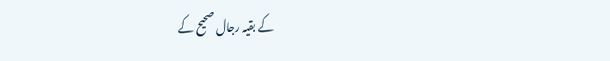کے بقیہ رجال صحیح کے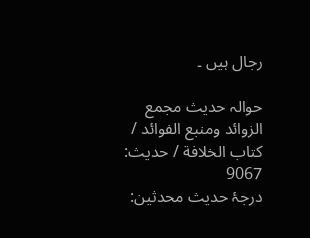رجال ہیں ۔

حوالہ حدیث مجمع الزوائد ومنبع الفوائد / كتاب الخلافة / حدیث: 9067
درجۂ حدیث محدثین: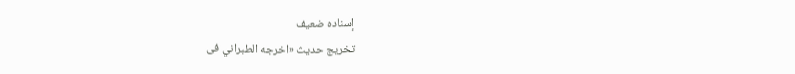إسنادہ ضعیف
تخریج حدیث «اخرجه الطبراني فى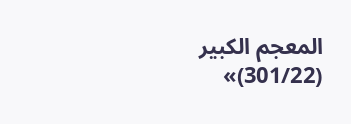المعجم الكبير (301/22)»